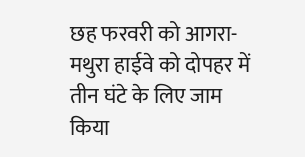छह फरवरी को आगरा-मथुरा हाईवे को दोपहर में तीन घंटे के लिए जाम किया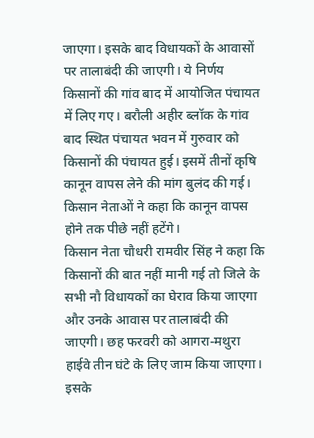जाएगा। इसके बाद विधायकों के आवासों पर तालाबंदी की जाएगी। ये निर्णय किसानों की गांव बाद में आयोजित पंचायत में लिए गए। बरौली अहीर ब्लॉक के गांव बाद स्थित पंचायत भवन में गुरुवार को किसानों की पंचायत हुई। इसमें तीनों कृषि कानून वापस लेने की मांग बुलंद की गई। किसान नेताओं ने कहा कि कानून वापस होने तक पीछे नहीं हटेंगे।
किसान नेता चौधरी रामवीर सिंह ने कहा कि किसानों की बात नहीं मानी गई तो जिले के सभी नौ विधायकों का घेराव किया जाएगा और उनके आवास पर तालाबंदी की जाएगी। छह फरवरी को आगरा-मथुरा हाईवे तीन घंटे के लिए जाम किया जाएगा। इसके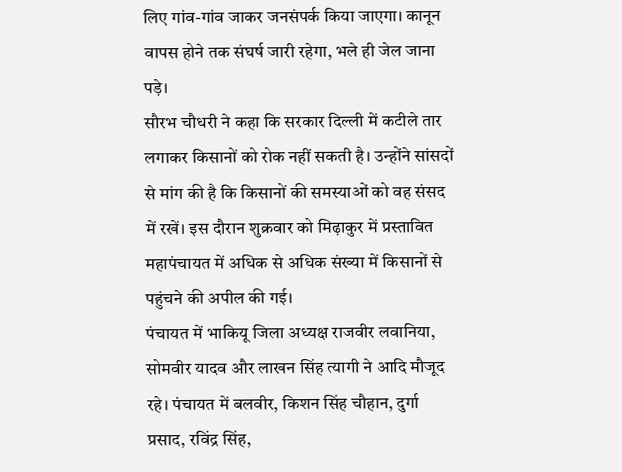लिए गांव-गांव जाकर जनसंपर्क किया जाएगा। कानून वापस होने तक संघर्ष जारी रहेगा, भले ही जेल जाना पड़े।
सौरभ चौधरी ने कहा कि सरकार दिल्ली में कटीले तार लगाकर किसानों को रोक नहीं सकती है। उन्होंने सांसदों से मांग की है कि किसानों की समस्याओं को वह संसद में रखें। इस दौरान शुक्रवार को मिढ़ाकुर में प्रस्तावित महापंचायत में अधिक से अधिक संख्या में किसानों से पहुंचने की अपील की गई।
पंचायत में भाकियू जिला अध्यक्ष राजवीर लवानिया, सोमवीर यादव और लाखन सिंह त्यागी ने आदि मौजूद रहे। पंचायत में बलवीर, किशन सिंह चौहान, दुर्गा प्रसाद, रविंद्र सिंह,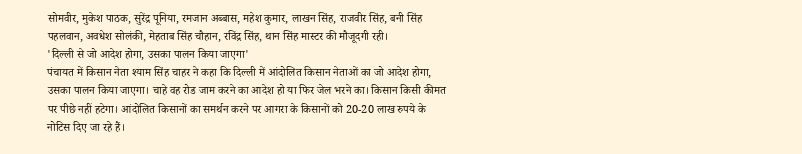सोमवीर, मुकेश पाठक, सुरेंद्र पूनिया, रमजान अब्बास, महेश कुमार, लाखन सिंह, राजवीर सिंह, बनी सिंह पहलवान, अवधेश सोलंकी, मेहताब सिंह चौहान, रविंद्र सिंह, थान सिंह मास्टर की मौजूदगी रही।
'दिल्ली से जो आदेश होगा, उसका पालन किया जाएगा'
पंचायत में किसान नेता श्याम सिंह चाहर ने कहा कि दिल्ली में आंदोलित किसान नेताओं का जो आदेश होगा, उसका पालन किया जाएगा। चाहे वह रोड जाम करने का आदेश हो या फिर जेल भरने का। किसान किसी कीमत पर पीछे नहीं हटेगा। आंदोलित किसानों का समर्थन करने पर आगरा के किसानों को 20-20 लाख रुपये के नोटिस दिए जा रहे हैं।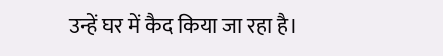उन्हें घर में कैद किया जा रहा है।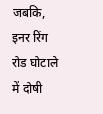जबकि, इनर रिंग रोड घोटाले में दोषी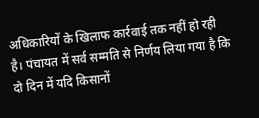अधिकारियों के खिलाफ कार्रवाई तक नहीं हो रही है। पंचायत में सर्व सम्मति से निर्णय लिया गया है कि दो दिन में यदि किसानों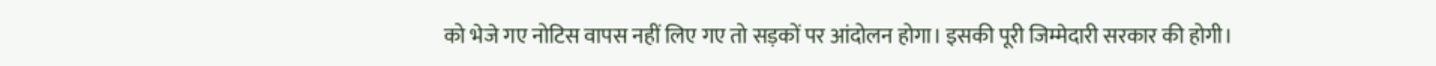को भेजे गए नोटिस वापस नहीं लिए गए तो सड़कों पर आंदोलन होगा। इसकी पूरी जिम्मेदारी सरकार की होगी।